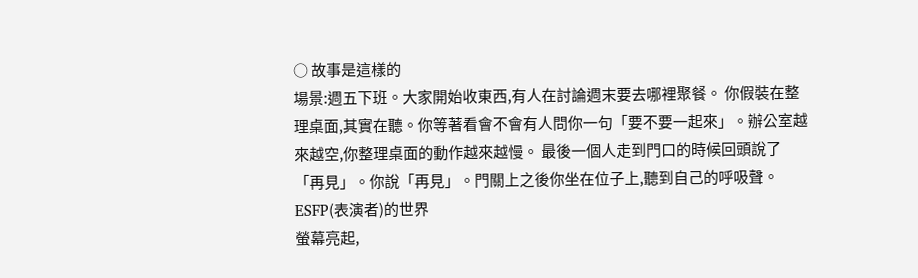○ 故事是這樣的
場景:週五下班。大家開始收東西,有人在討論週末要去哪裡聚餐。 你假裝在整理桌面,其實在聽。你等著看會不會有人問你一句「要不要一起來」。辦公室越來越空,你整理桌面的動作越來越慢。 最後一個人走到門口的時候回頭說了「再見」。你說「再見」。門關上之後你坐在位子上,聽到自己的呼吸聲。
ESFP(表演者)的世界
螢幕亮起,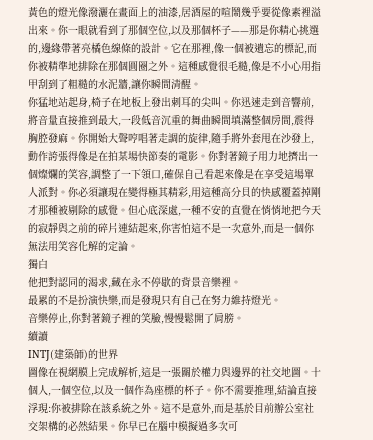黃色的燈光像潑灑在畫面上的油漆,居酒屋的喧鬧幾乎要從像素裡溢出來。你一眼就看到了那個空位,以及那個杯子——那是你精心挑選的,邊緣帶著亮橘色線條的設計。它在那裡,像一個被遺忘的標記,而你被精準地排除在那個圓圈之外。這種感覺很毛糙,像是不小心用指甲刮到了粗糙的水泥牆,讓你瞬間清醒。
你猛地站起身,椅子在地板上發出刺耳的尖叫。你迅速走到音響前,將音量直接推到最大,一段低音沉重的舞曲瞬間填滿整個房間,震得胸腔發麻。你開始大聲哼唱著走調的旋律,隨手將外套甩在沙發上,動作誇張得像是在拍某場快節奏的電影。你對著鏡子用力地擠出一個燦爛的笑容,調整了一下領口,確保自己看起來像是在享受這場單人派對。你必須讓現在變得極其精彩,用這種高分貝的快感覆蓋掉剛才那種被剔除的感覺。但心底深處,一種不安的直覺在悄悄地把今天的寂靜與之前的碎片連結起來,你害怕這不是一次意外,而是一個你無法用笑容化解的定論。
獨白
他把對認同的渴求,藏在永不停歇的背景音樂裡。
最累的不是扮演快樂,而是發現只有自己在努力維持燈光。
音樂停止,你對著鏡子裡的笑臉,慢慢鬆開了肩膀。
續讀
INTJ(建築師)的世界
圖像在視網膜上完成解析,這是一張關於權力與邊界的社交地圖。十個人,一個空位,以及一個作為座標的杯子。你不需要推理,結論直接浮現:你被排除在該系統之外。這不是意外,而是基於目前辦公室社交架構的必然結果。你早已在腦中模擬過多次可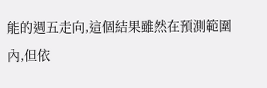能的週五走向,這個結果雖然在預測範圍內,但依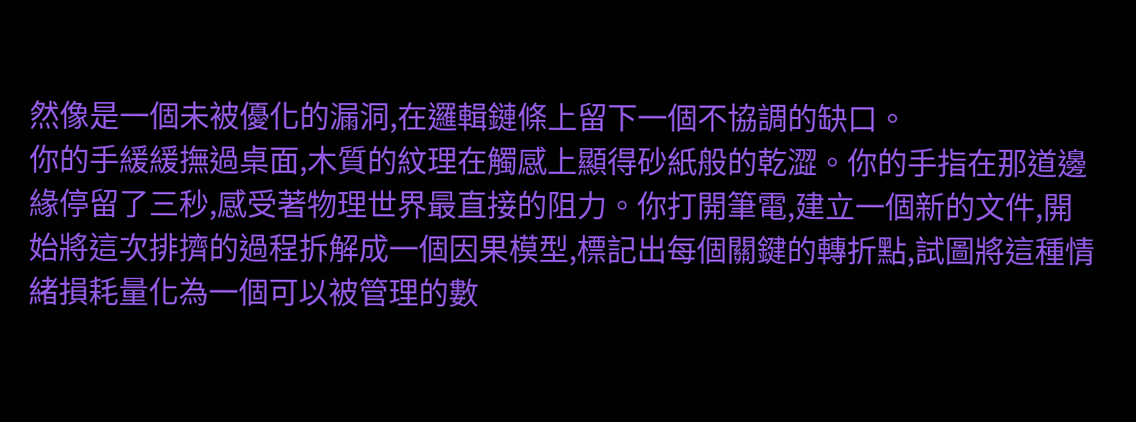然像是一個未被優化的漏洞,在邏輯鏈條上留下一個不協調的缺口。
你的手緩緩撫過桌面,木質的紋理在觸感上顯得砂紙般的乾澀。你的手指在那道邊緣停留了三秒,感受著物理世界最直接的阻力。你打開筆電,建立一個新的文件,開始將這次排擠的過程拆解成一個因果模型,標記出每個關鍵的轉折點,試圖將這種情緒損耗量化為一個可以被管理的數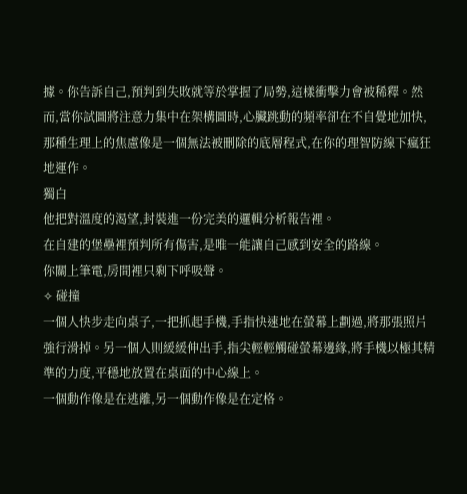據。你告訴自己,預判到失敗就等於掌握了局勢,這樣衝擊力會被稀釋。然而,當你試圖將注意力集中在架構圖時,心臟跳動的頻率卻在不自覺地加快,那種生理上的焦慮像是一個無法被刪除的底層程式,在你的理智防線下瘋狂地運作。
獨白
他把對溫度的渴望,封裝進一份完美的邏輯分析報告裡。
在自建的堡壘裡預判所有傷害,是唯一能讓自己感到安全的路線。
你關上筆電,房間裡只剩下呼吸聲。
✧ 碰撞
一個人快步走向桌子,一把抓起手機,手指快速地在螢幕上劃過,將那張照片強行滑掉。另一個人則緩緩伸出手,指尖輕輕觸碰螢幕邊緣,將手機以極其精準的力度,平穩地放置在桌面的中心線上。
一個動作像是在逃離,另一個動作像是在定格。